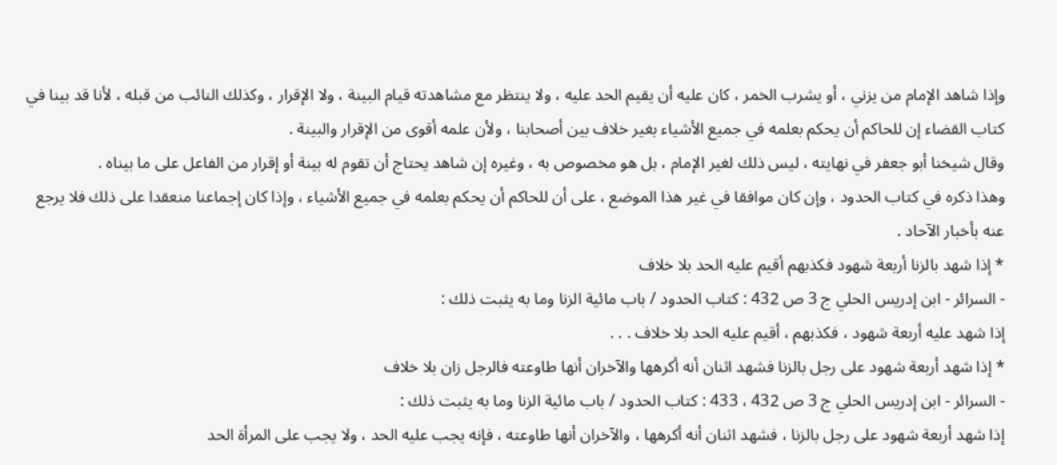وإذا شاهد الإمام من يزني ، أو يشرب الخمر ، كان عليه أن يقيم الحد عليه ، ولا ينتظر مع مشاهدته قيام البينة ، ولا الإقرار ، وكذلك النائب من قبله ، لأنا قد بينا في كتاب القضاء إن للحاكم أن يحكم بعلمه في جميع الأشياء بغير خلاف بين أصحابنا ، ولأن علمه أقوى من الإقرار والبينة .
وقال شيخنا أبو جعفر في نهايته ، ليس ذلك لغير الإمام ، بل هو مخصوص به ، وغيره إن شاهد يحتاج أن تقوم له بينة أو إقرار من الفاعل على ما بيناه .
وهذا ذكره في كتاب الحدود ، وإن كان موافقا في غير هذا الموضع ، على أن للحاكم أن يحكم بعلمه في جميع الأشياء ، وإذا كان إجماعنا منعقدا على ذلك فلا يرجع عنه بأخبار الآحاد .
* إذا شهد بالزنا أربعة شهود فكذبهم أقيم عليه الحد بلا خلاف
- السرائر - ابن إدريس الحلي ج 3 ص 432 : كتاب الحدود / باب مائية الزنا وما به يثبت ذلك :
إذا شهد عليه أربعة شهود ، فكذبهم ، أقيم عليه الحد بلا خلاف . . .
* إذا شهد أربعة شهود على رجل بالزنا فشهد اثنان أنه أكرهها والآخران أنها طاوعته فالرجل زان بلا خلاف
- السرائر - ابن إدريس الحلي ج 3 ص 432 ، 433 : كتاب الحدود / باب مائية الزنا وما به يثبت ذلك :
إذا شهد أربعة شهود على رجل بالزنا ، فشهد اثنان أنه أكرهها ، والآخران أنها طاوعته ، فإنه يجب عليه الحد ، ولا يجب على المرأة الحد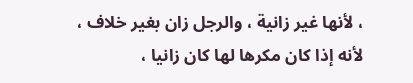، لأنها غير زانية ، والرجل زان بغير خلاف ، لأنه إذا كان مكرها لها كان زانيا ،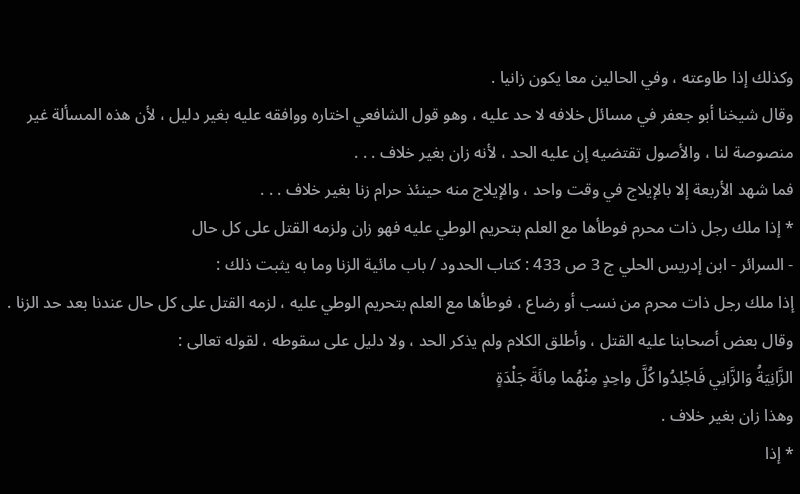وكذلك إذا طاوعته ، وفي الحالين معا يكون زانيا .
وقال شيخنا أبو جعفر في مسائل خلافه لا حد عليه ، وهو قول الشافعي اختاره ووافقه عليه بغير دليل ، لأن هذه المسألة غير منصوصة لنا ، والأصول تقتضيه إن عليه الحد ، لأنه زان بغير خلاف . . .
فما شهد الأربعة إلا بالإيلاج في وقت واحد ، والإيلاج منه حينئذ حرام زنا بغير خلاف . . .
* إذا ملك رجل ذات محرم فوطأها مع العلم بتحريم الوطي عليه فهو زان ولزمه القتل على كل حال
- السرائر - ابن إدريس الحلي ج 3 ص 433 : كتاب الحدود / باب مائية الزنا وما به يثبت ذلك :
إذا ملك رجل ذات محرم من نسب أو رضاع ، فوطأها مع العلم بتحريم الوطي عليه ، لزمه القتل على كل حال عندنا بعد حد الزنا .
وقال بعض أصحابنا عليه القتل ، وأطلق الكلام ولم يذكر الحد ، ولا دليل على سقوطه ، لقوله تعالى :
الزَّانِيَةُ وَالزَّانِي فَاجْلِدُوا كُلَّ واحِدٍ مِنْهُما مِائَةَ جَلْدَةٍ
وهذا زان بغير خلاف .
* إذا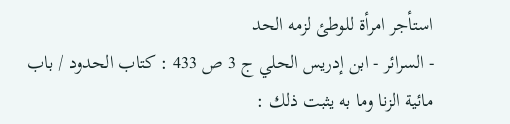استأجر امرأة للوطئ لزمه الحد
- السرائر - ابن إدريس الحلي ج 3 ص 433 : كتاب الحدود / باب مائية الزنا وما به يثبت ذلك :